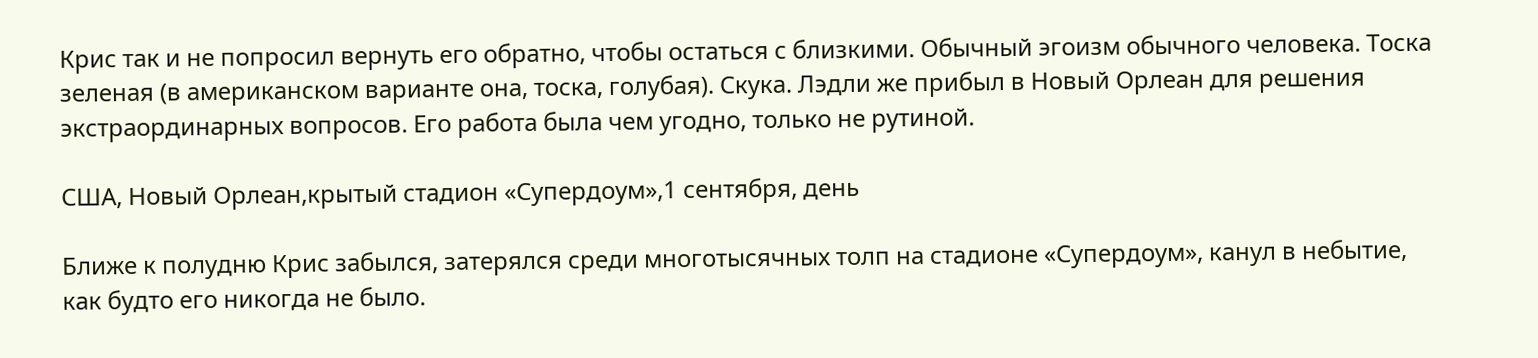Крис так и не попросил вернуть его обратно, чтобы остаться с близкими. Обычный эгоизм обычного человека. Тоска зеленая (в американском варианте она, тоска, голубая). Скука. Лэдли же прибыл в Новый Орлеан для решения экстраординарных вопросов. Его работа была чем угодно, только не рутиной.

США, Новый Орлеан,крытый стадион «Супердоум»,1 сентября, день

Ближе к полудню Крис забылся, затерялся среди многотысячных толп на стадионе «Супердоум», канул в небытие, как будто его никогда не было.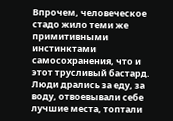Впрочем, человеческое стадо жило теми же примитивными инстинктами самосохранения, что и этот трусливый бастард. Люди дрались за еду, за воду, отвоевывали себе лучшие места, топтали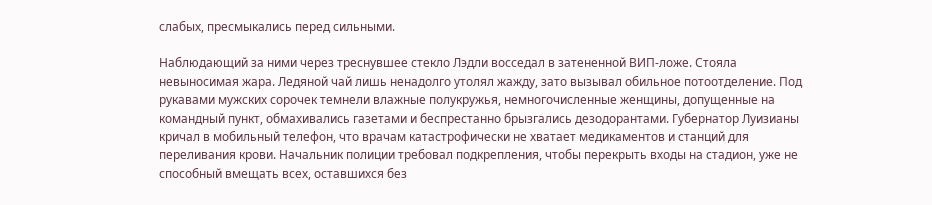слабых, пресмыкались перед сильными.

Наблюдающий за ними через треснувшее стекло Лэдли восседал в затененной ВИП-ложе. Стояла невыносимая жара. Ледяной чай лишь ненадолго утолял жажду, зато вызывал обильное потоотделение. Под рукавами мужских сорочек темнели влажные полукружья, немногочисленные женщины, допущенные на командный пункт, обмахивались газетами и беспрестанно брызгались дезодорантами. Губернатор Луизианы кричал в мобильный телефон, что врачам катастрофически не хватает медикаментов и станций для переливания крови. Начальник полиции требовал подкрепления, чтобы перекрыть входы на стадион, уже не способный вмещать всех, оставшихся без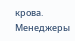крова. Менеджеры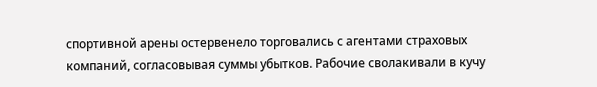спортивной арены остервенело торговались с агентами страховых компаний, согласовывая суммы убытков. Рабочие сволакивали в кучу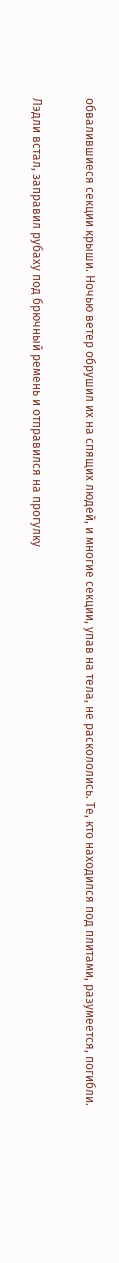обвалившиеся секции крыши. Ночью ветер обрушил их на спящих людей, и многие секции, упав на тела, не раскололись. Те, кто находился под плитами, разумеется, погибли.

Лэдли встал, заправил рубаху под брючный ремень и отправился на прогулку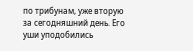по трибунам, уже вторую за сегодняшний день. Его уши уподобились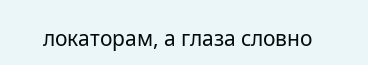локаторам, а глаза словно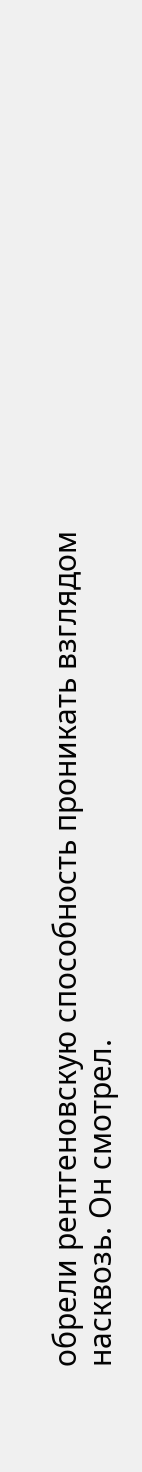обрели рентгеновскую способность проникать взглядом насквозь. Он смотрел.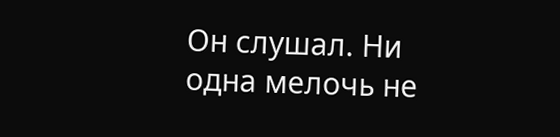Он слушал. Ни одна мелочь не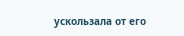ускользала от его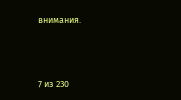внимания.



7 из 230